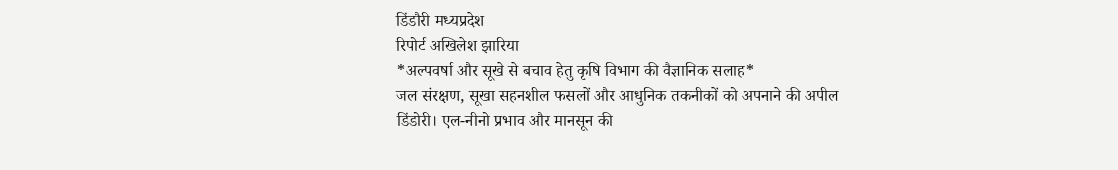डिंडौरी मध्यप्रदेश
रिपोर्ट अखिलेश झारिया
*अल्पवर्षा और सूखे से बचाव हेतु कृषि विभाग की वैज्ञानिक सलाह*
जल संरक्षण, सूखा सहनशील फसलों और आधुनिक तकनीकों को अपनाने की अपील
डिंडोरी। एल-नीनो प्रभाव और मानसून की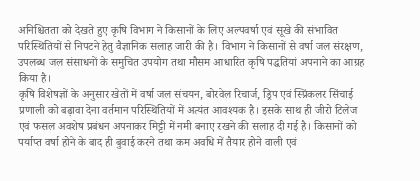अनिश्चितता को देखते हुए कृषि विभाग ने किसानों के लिए अल्पवर्षा एवं सूखे की संभावित परिस्थितियों से निपटने हेतु वैज्ञानिक सलाह जारी की है। विभाग ने किसानों से वर्षा जल संरक्षण, उपलब्ध जल संसाधनों के समुचित उपयोग तथा मौसम आधारित कृषि पद्धतियां अपनाने का आग्रह किया है।
कृषि विशेषज्ञों के अनुसार खेतों में वर्षा जल संचयन, बोरवेल रिचार्ज, ड्रिप एवं स्प्रिंकलर सिंचाई प्रणाली को बढ़ावा देना वर्तमान परिस्थितियों में अत्यंत आवश्यक है। इसके साथ ही जीरो टिलेज एवं फसल अवशेष प्रबंधन अपनाकर मिट्टी में नमी बनाए रखने की सलाह दी गई है। किसानों को पर्याप्त वर्षा होने के बाद ही बुवाई करने तथा कम अवधि में तैयार होने वाली एवं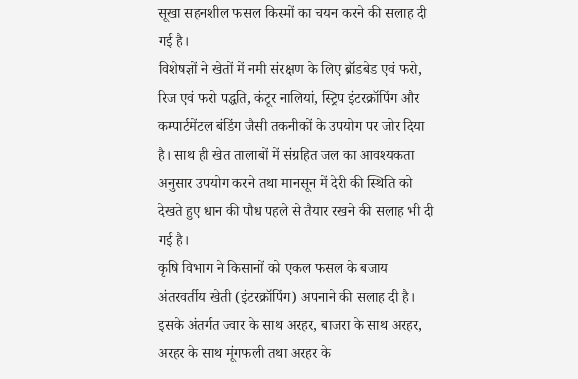सूखा सहनशील फसल किस्मों का चयन करने की सलाह दी गई है।
विशेषज्ञों ने खेतों में नमी संरक्षण के लिए ब्रॉडबेड एवं फरो, रिज एवं फरो पद्धति, कंटूर नालियां, स्ट्रिप इंटरक्रॉपिंग और कम्पार्टमेंटल बंडिंग जैसी तकनीकों के उपयोग पर जोर दिया है। साथ ही खेत तालाबों में संग्रहित जल का आवश्यकता अनुसार उपयोग करने तथा मानसून में देरी की स्थिति को देखते हुए धान की पौध पहले से तैयार रखने की सलाह भी दी गई है।
कृषि विभाग ने किसानों को एकल फसल के बजाय अंतरवर्तीय खेती (इंटरक्रॉपिंग) अपनाने की सलाह दी है। इसके अंतर्गत ज्वार के साथ अरहर, बाजरा के साथ अरहर, अरहर के साथ मूंगफली तथा अरहर के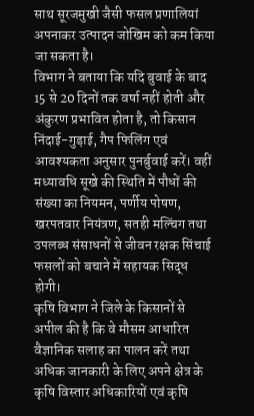साथ सूरजमुखी जैसी फसल प्रणालियां अपनाकर उत्पादन जोखिम को कम किया जा सकता है।
विभाग ने बताया कि यदि बुवाई के बाद 15 से 20 दिनों तक वर्षा नहीं होती और अंकुरण प्रभावित होता है, तो किसान निंदाई-गुड़ाई, गैप फिलिंग एवं आवश्यकता अनुसार पुनर्बुवाई करें। वहीं मध्यावधि सूखे की स्थिति में पौधों की संख्या का नियमन, पर्णीय पोषण, खरपतवार नियंत्रण, सतही मल्चिंग तथा उपलब्ध संसाधनों से जीवन रक्षक सिंचाई फसलों को बचाने में सहायक सिद्ध होगी।
कृषि विभाग ने जिले के किसानों से अपील की है कि वे मौसम आधारित वैज्ञानिक सलाह का पालन करें तथा अधिक जानकारी के लिए अपने क्षेत्र के कृषि विस्तार अधिकारियों एवं कृषि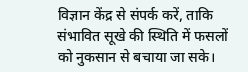विज्ञान केंद्र से संपर्क करें, ताकि संभावित सूखे की स्थिति में फसलों को नुकसान से बचाया जा सके।